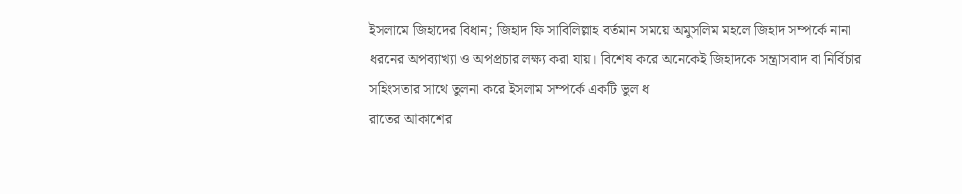ইসলামে জিহাদের বিধান; জিহাদ ফি সাবিলিল্লাহ বর্তমান সময়ে অমুসলিম মহলে জিহাদ সম্পর্কে নানা ধরনের অপব্যাখ্যা ও অপপ্রচার লক্ষ্য করা যায়। বিশেষ করে অনেকেই জিহাদকে সন্ত্রাসবাদ বা নির্বিচার সহিংসতার সাথে তুলনা করে ইসলাম সম্পর্কে একটি ভুল ধ
রাতের আকাশের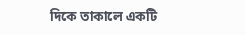দিকে তাকালে একটি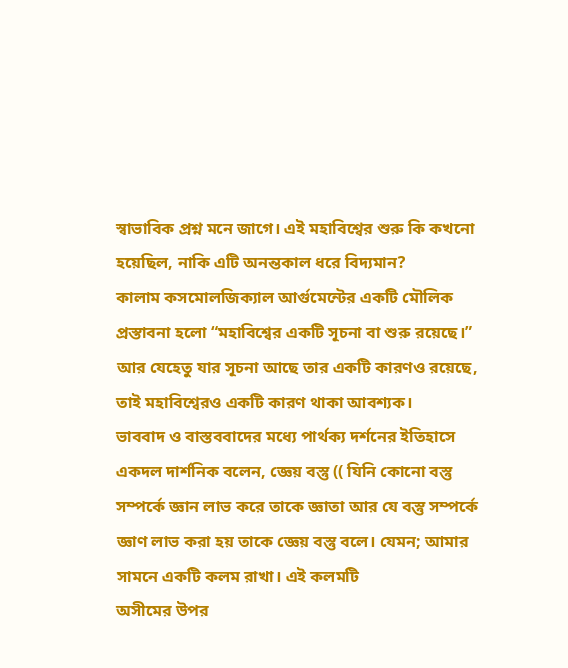স্বাভাবিক প্রশ্ন মনে জাগে। এই মহাবিশ্বের শুরু কি কখনো হয়েছিল, নাকি এটি অনন্তকাল ধরে বিদ্যমান?
কালাম কসমোলজিক্যাল আর্গুমেন্টের একটি মৌলিক প্রস্তাবনা হলো “মহাবিশ্বের একটি সূচনা বা শুরু রয়েছে।” আর যেহেতু যার সূচনা আছে তার একটি কারণও রয়েছে, তাই মহাবিশ্বেরও একটি কারণ থাকা আবশ্যক।
ভাববাদ ও বাস্তববাদের মধ্যে পার্থক্য দর্শনের ইতিহাসে একদল দার্শনিক বলেন, জ্ঞেয় বস্তু (( যিনি কোনো বস্তু সম্পর্কে জ্ঞান লাভ করে তাকে জ্ঞাতা আর যে বস্তু সম্পর্কে জ্ঞাণ লাভ করা হয় তাকে জ্ঞেয় বস্তু বলে। যেমন; আমার সামনে একটি কলম রাখা। এই কলমটি
অসীমের উপর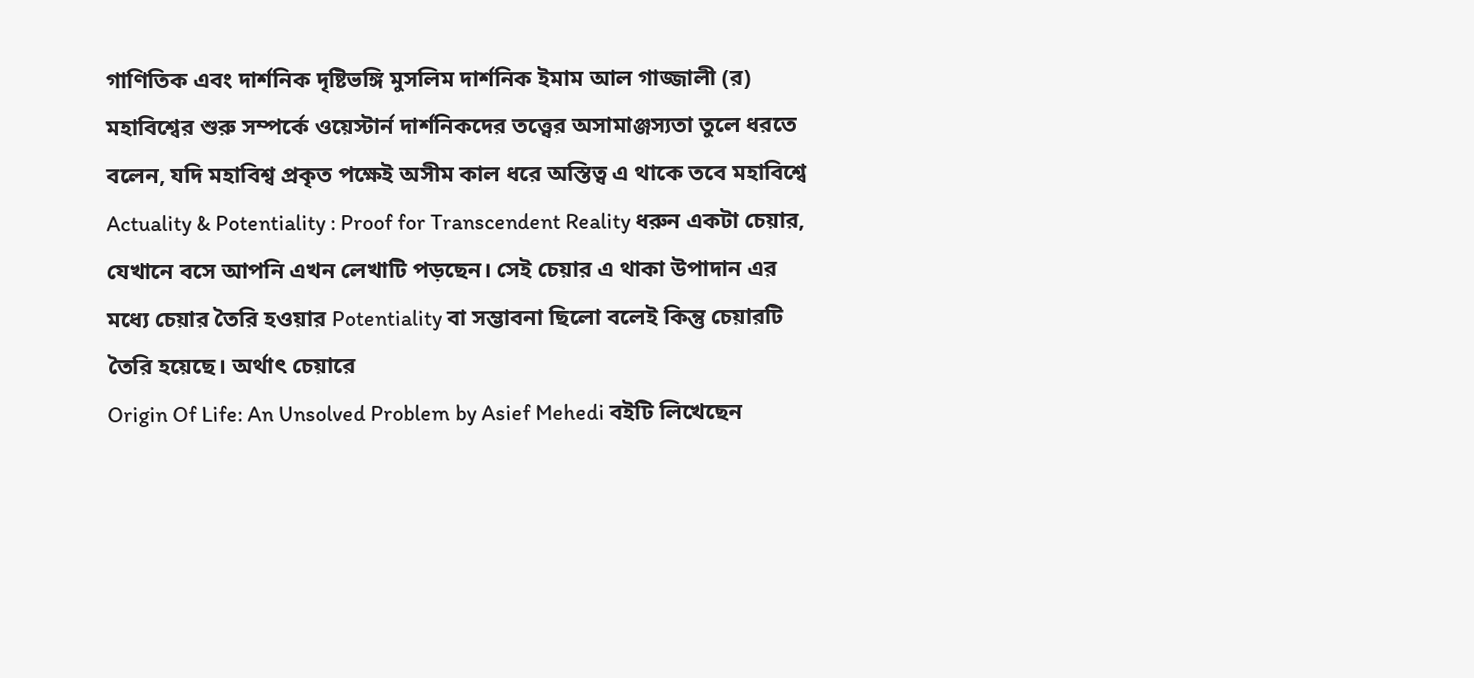গাণিতিক এবং দার্শনিক দৃষ্টিভঙ্গি মুসলিম দার্শনিক ইমাম আল গাজ্জালী (র) মহাবিশ্বের শুরু সম্পর্কে ওয়েস্টার্ন দার্শনিকদের তত্ত্বের অসামাঞ্জস্যতা তুলে ধরতে বলেন, যদি মহাবিশ্ব প্রকৃত পক্ষেই অসীম কাল ধরে অস্তিত্ব এ থাকে তবে মহাবিশ্বে
Actuality & Potentiality : Proof for Transcendent Reality ধরুন একটা চেয়ার, যেখানে বসে আপনি এখন লেখাটি পড়ছেন। সেই চেয়ার এ থাকা উপাদান এর মধ্যে চেয়ার তৈরি হওয়ার Potentiality বা সম্ভাবনা ছিলো বলেই কিন্তু চেয়ারটি তৈরি হয়েছে। অর্থাৎ চেয়ারে
Origin Of Life: An Unsolved Problem by Asief Mehedi বইটি লিখেছেন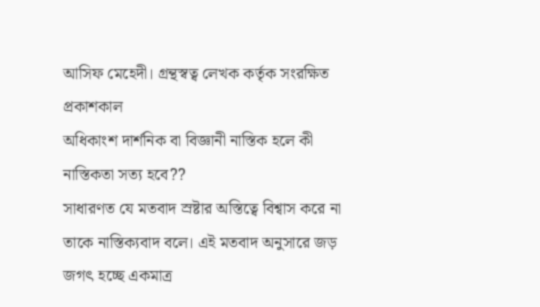আসিফ মেহেদী। গ্রন্থস্বত্ব লেখক কর্তৃক সংরক্ষিত প্রকাশকাল
অধিকাংশ দার্শনিক বা বিজ্ঞানী নাস্তিক হলে কী নাস্তিকতা সত্য হবে??
সাধারণত যে মতবাদ স্রষ্টার অস্তিত্বে বিশ্বাস করে না তাকে নাস্তিক্যবাদ বলে। এই মতবাদ অনুসারে জড় জগৎ হচ্ছে একমাত্র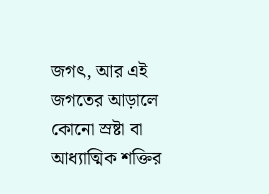জগৎ, আর এই জগতের আড়ালে কোনো স্রষ্টা বা আধ্যাত্মিক শক্তির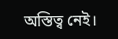অস্তিত্ব নেই।